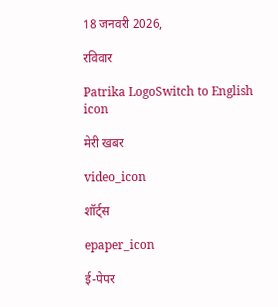18 जनवरी 2026,

रविवार

Patrika LogoSwitch to English
icon

मेरी खबर

video_icon

शॉर्ट्स

epaper_icon

ई-पेपर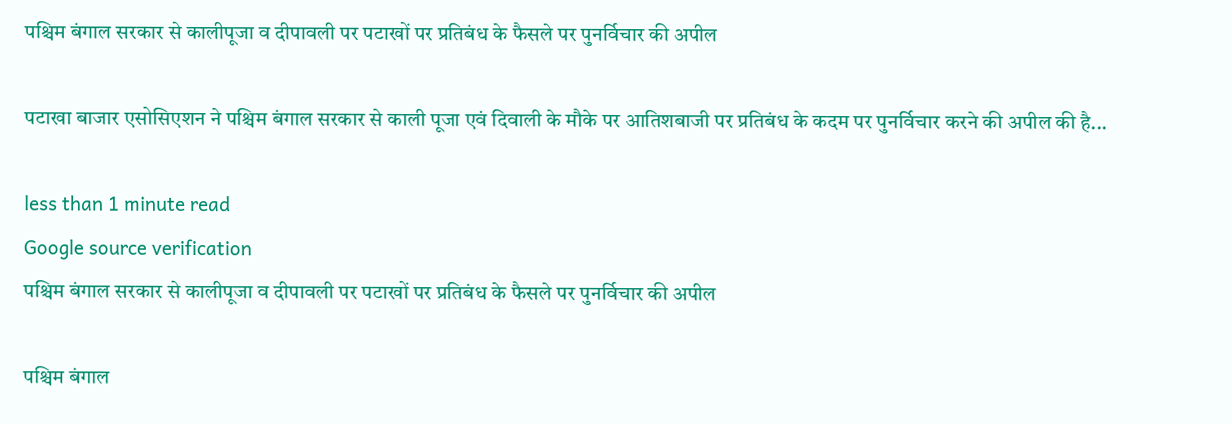पश्चिम बंगाल सरकार से कालीपूजा व दीपावली पर पटाखों पर प्रतिबंध के फैसले पर पुनर्विचार की अपील

पटाखा बाजार एसोसिएशन ने पश्चिम बंगाल सरकार से काली पूजा एवं दिवाली के मौके पर आतिशबाजी पर प्रतिबंध के कदम पर पुनर्विचार करने की अपील की है...

less than 1 minute read
Google source verification
पश्चिम बंगाल सरकार से कालीपूजा व दीपावली पर पटाखों पर प्रतिबंध के फैसले पर पुनर्विचार की अपील

पश्चिम बंगाल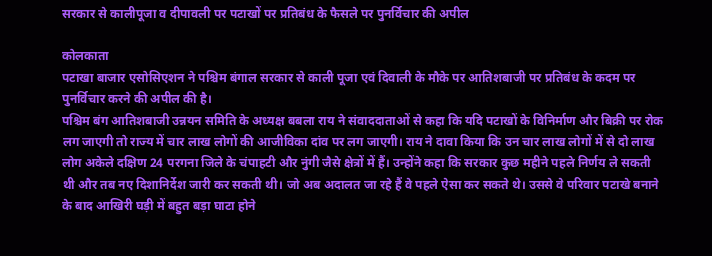सरकार से कालीपूजा व दीपावली पर पटाखों पर प्रतिबंध के फैसले पर पुनर्विचार की अपील

कोलकाता
पटाखा बाजार एसोसिएशन ने पश्चिम बंगाल सरकार से काली पूजा एवं दिवाली के मौके पर आतिशबाजी पर प्रतिबंध के कदम पर पुनर्विचार करने की अपील की है।
पश्चिम बंग आतिशबाजी उन्नयन समिति के अध्यक्ष बबला राय ने संवाददाताओं से कहा कि यदि पटाखों के विनिर्माण और बिक्री पर रोक लग जाएगी तो राज्य में चार लाख लोगों की आजीविका दांव पर लग जाएगी। राय ने दावा किया कि उन चार लाख लोगों में से दो लाख लोग अकेले दक्षिण 24 परगना जिले के चंपाहटी और नुंगी जैसे क्षेत्रों में हैं। उन्होंने कहा कि सरकार कुछ महीने पहले निर्णय ले सकती थी और तब नए दिशानिर्देश जारी कर सकती थी। जो अब अदालत जा रहे हैं वे पहले ऐसा कर सकते थे। उससे वे परिवार पटाखे बनाने के बाद आखिरी घड़ी में बहुत बड़ा घाटा होने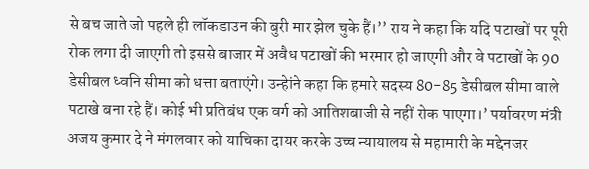से बच जाते जो पहले ही लॉकडाउन की बुरी मार झेल चुके हैं।’’ राय ने कहा कि यदि पटाखों पर पूरी रोक लगा दी जाएगी तो इससे बाजार में अवैध पटाखों की भरमार हो जाएगी और वे पटाखों के 90 डेसीबल ध्वनि सीमा को धत्ता बताएंगे। उन्हेांने कहा कि हमारे सदस्य 80-85 डेसीबल सीमा वाले पटाखे बना रहे हैं। कोई भी प्रतिबंध एक वर्ग को आतिशबाजी से नहीं रोक पाएगा।’ पर्यावरण मंत्री अजय कुमार दे ने मंगलवार को याचिका दायर करके उच्च न्यायालय से महामारी के मद्देनजर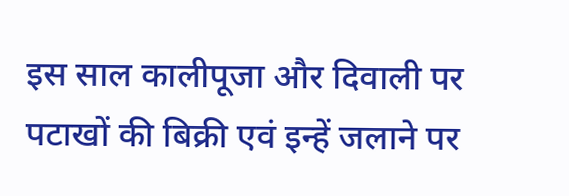इस साल कालीपूजा और दिवाली पर पटाखों की बिक्री एवं इन्हें जलाने पर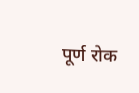पूर्ण रोक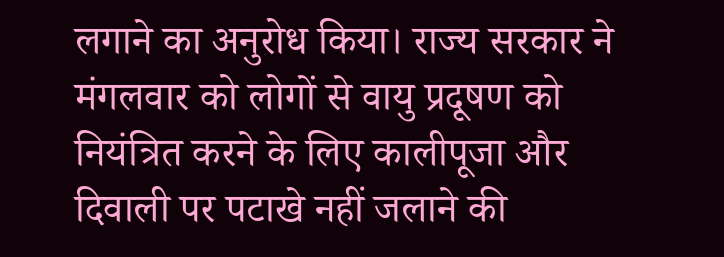लगाने का अनुरोध किया। राज्य सरकार ने मंगलवार को लोगों से वायु प्रदूषण को नियंत्रित करने के लिए कालीपूजा और दिवाली पर पटाखे नहीं जलाने की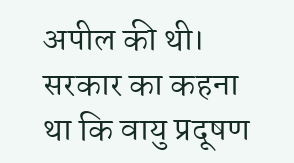अपील की थी। सरकार का कहना था कि वायु प्रदूषण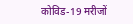कोविड-19 मरीजों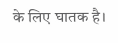के लिए घातक है।